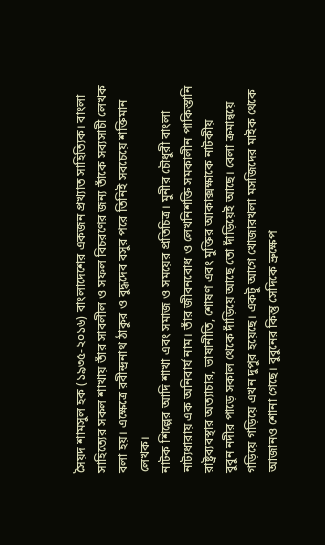সৈয়দ শামসুল হক (১৯৩৫-২০১৬) বাংলাদেশের একজন প্রখ্যাত সাহিত্যিক। বাংলা সাহিত্যের সকল শাখায় তাঁর সাবলীল ও সফল বিচরণের জন্য তাঁকে সব্যসাচী লেখক বলা হয়। এক্ষেত্রে রবীন্দ্রনাথ ঠাকুর ও বুদ্ধদেব বসুর পরে তিনিই সবচেয়ে শক্তিমান লেখক।
নাটক শিল্পের আদি শাখা এবং সমাজ ও সময়ের প্রতিচিত্র। মুনীর চৌধুরী বাংলা নাট্যধারায় এক অনিবার্য নাম। তাঁর জীবনবোধ ও লেখনিশক্তি সমকালীন পাকিস্তানি রাষ্ট্রব্যবস্থার অত্যাচার, ভাষানীতি, শোষণ এবং মুক্তির আকাক্সক্ষাকে নাটকীয়
বুবুন নদীর পাড়ে সকাল থেকে দাঁড়িয়ে আছে তো দাঁড়িয়েই আছে। বেলা ক্রমান্বয়ে গড়িয়ে গড়িয়ে এখন দুপুর হয়েছে। একটু আগে খোজারখলা মসজিদের মাইক থেকে আজানও শোনা গেছে। বুবুনের কিন্তু সেদিকে ভ্রুক্ষেপ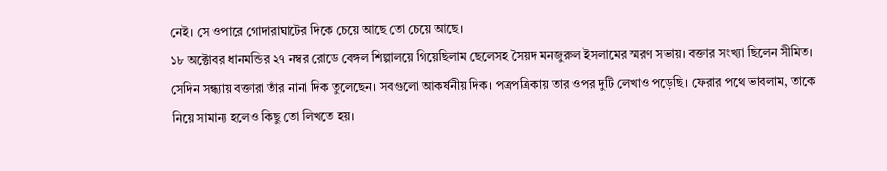নেই। সে ওপারে গোদারাঘাটের দিকে চেয়ে আছে তো চেয়ে আছে।
১৮ অক্টোবর ধানমন্ডির ২৭ নম্বর রোডে বেঙ্গল শিল্পালয়ে গিয়েছিলাম ছেলেসহ সৈয়দ মনজুরুল ইসলামের স্মরণ সভায়। বক্তার সংখ্যা ছিলেন সীমিত। সেদিন সন্ধ্যায় বক্তারা তাঁর নানা দিক তুলেছেন। সবগুলো আকর্ষনীয় দিক। পত্রপত্রিকায় তার ওপর দুটি লেখাও পড়েছি। ফেরার পথে ভাবলাম, তাকে নিয়ে সামান্য হলেও কিছু তো লিখতে হয়।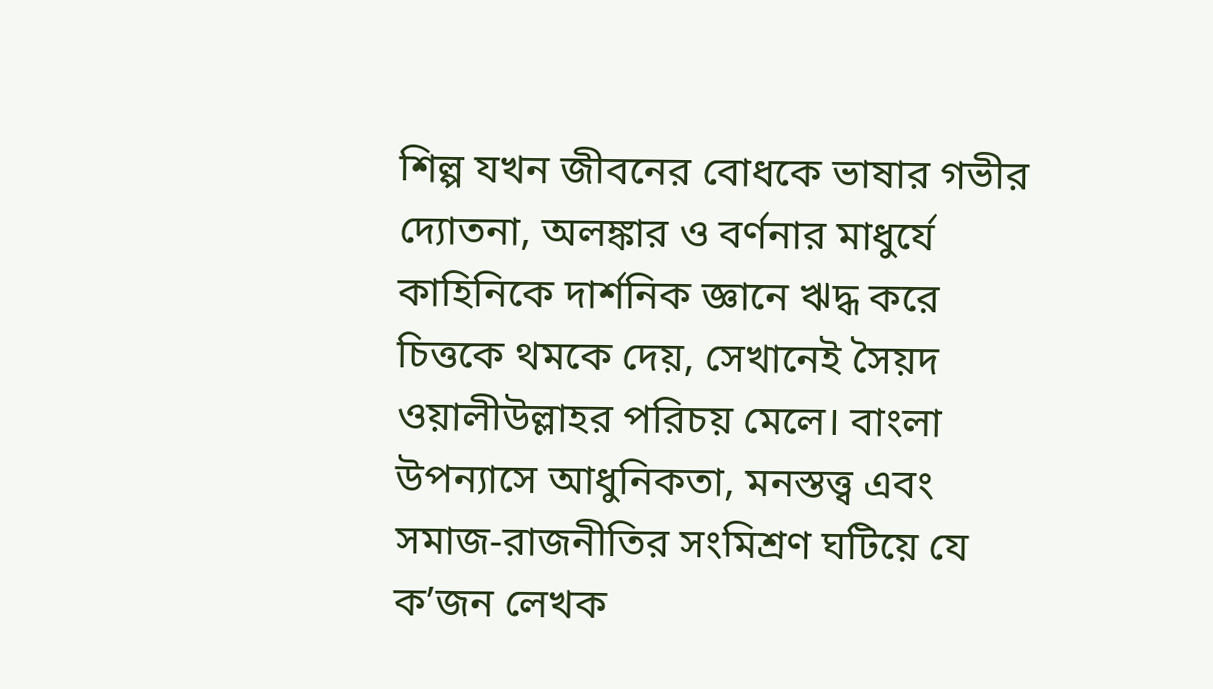শিল্প যখন জীবনের বোধকে ভাষার গভীর দ্যোতনা, অলঙ্কার ও বর্ণনার মাধুর্যে কাহিনিকে দার্শনিক জ্ঞানে ঋদ্ধ করে চিত্তকে থমকে দেয়, সেখানেই সৈয়দ ওয়ালীউল্লাহর পরিচয় মেলে। বাংলা উপন্যাসে আধুনিকতা, মনস্তত্ত্ব এবং সমাজ-রাজনীতির সংমিশ্রণ ঘটিয়ে যে ক’জন লেখক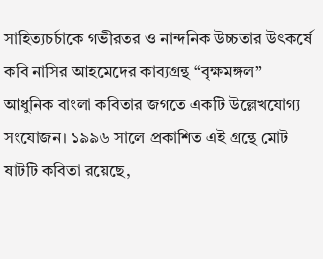সাহিত্যচর্চাকে গভীরতর ও নান্দনিক উচ্চতার উৎকর্ষে
কবি নাসির আহমেদের কাব্যগ্রন্থ “বৃক্ষমঙ্গল” আধুনিক বাংলা কবিতার জগতে একটি উল্লেখযোগ্য সংযোজন। ১৯৯৬ সালে প্রকাশিত এই গ্রন্থে মোট ষাটটি কবিতা রয়েছে,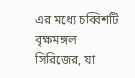এর মধ্যে চব্বিশটি বৃক্ষমঙ্গল সিরিজের, যা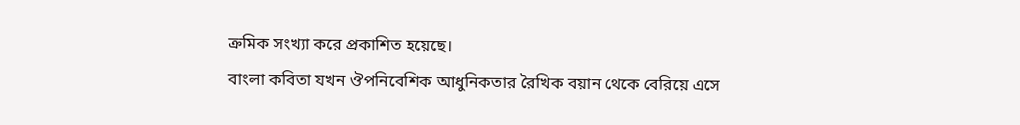ক্রমিক সংখ্যা করে প্রকাশিত হয়েছে।
বাংলা কবিতা যখন ঔপনিবেশিক আধুনিকতার রৈখিক বয়ান থেকে বেরিয়ে এসে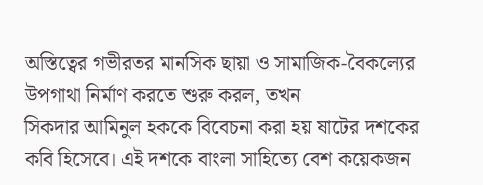অস্তিত্বের গভীরতর মানসিক ছায়া ও সামাজিক-বৈকল্যের উপগাথা নির্মাণ করতে শুরু করল, তখন
সিকদার আমিনুল হককে বিবেচনা করা হয় ষাটের দশকের কবি হিসেবে। এই দশকে বাংলা সাহিত্যে বেশ কয়েকজন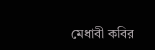মেধাবী কবির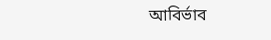আবির্ভাব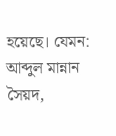হয়েছে। যেমন: আব্দুল মান্নান সৈয়দ,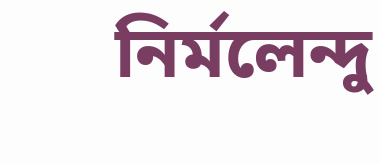নির্মলেন্দু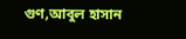গুণ,আবুল হাসান